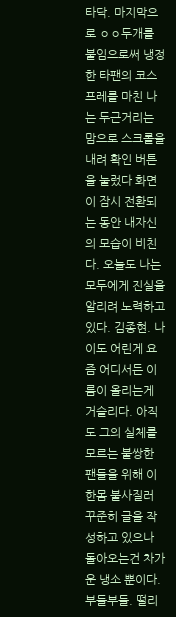타닥. 마지막으로 ㅇㅇ두개를 붙임으로써 냉정한 타팬의 코스프레를 마친 나는 두근거리는 맘으로 스크롤을 내려 확인 버튼을 눌렀다 화면이 잠시 전환되는 동안 내자신의 모습이 비친다. 오늘도 나는 모두에게 진실을 알리려 노력하고 있다. 김종현. 나이도 어린게 요즘 어디서든 이름이 올리는게 거슬리다. 아직도 그의 실체를 모르는 불쌍한 팬들을 위해 이 한몸 불사질러 꾸준히 글을 작성하고 있으나 돌아오는건 차가운 냉소 뿐이다. 부들부들. 떨리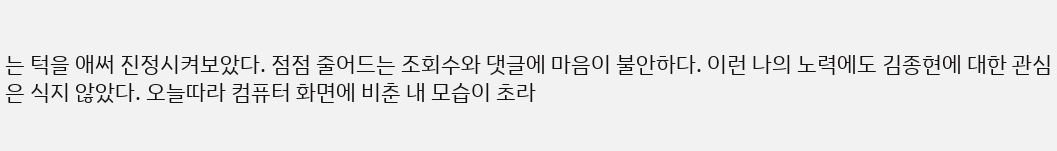는 턱을 애써 진정시켜보았다. 점점 줄어드는 조회수와 댓글에 마음이 불안하다. 이런 나의 노력에도 김종현에 대한 관심은 식지 않았다. 오늘따라 컴퓨터 화면에 비춘 내 모습이 초라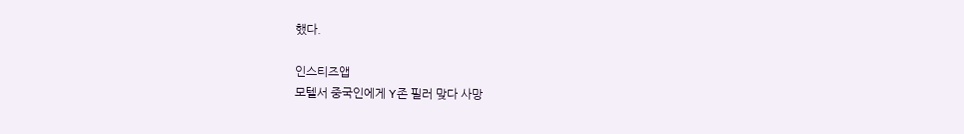했다.

인스티즈앱
모텔서 중국인에게 Y존 필러 맞다 사망